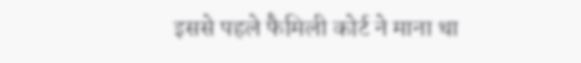इससे पहले फैमिली कोर्ट ने माना था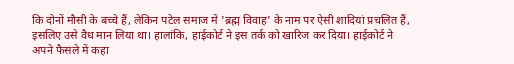कि दोनों मौसी के बच्चे हैं, लेकिन पटेल समाज में 'ब्रह्म विवाह' के नाम पर ऐसी शादियां प्रचलित हैं, इसलिए उसे वैध मान लिया था। हालांकि, हाईकोर्ट ने इस तर्क को खारिज कर दिया। हाईकोर्ट ने अपने फैसले में कहा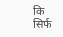कि सिर्फ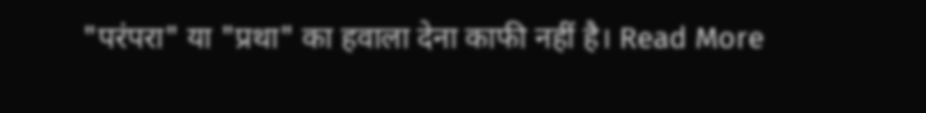"परंपरा" या "प्रथा" का हवाला देना काफी नहीं है। Read More